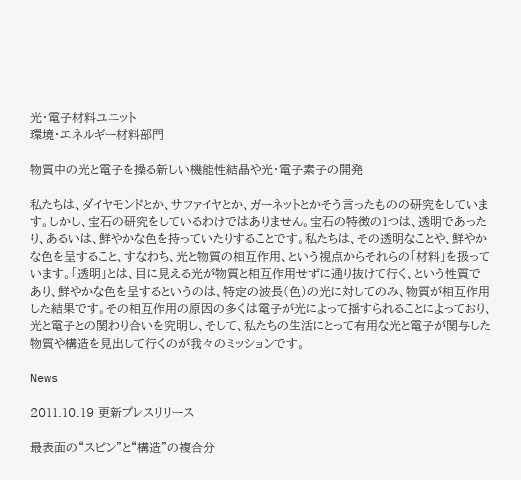光・電子材料ユニット
環境・エネルギー材料部門

物質中の光と電子を操る新しい機能性結晶や光・電子素子の開発

私たちは、ダイヤモンドとか、サファイヤとか、ガーネットとかそう言ったものの研究をしています。しかし、宝石の研究をしているわけではありません。宝石の特徴の1つは、透明であったり、あるいは、鮮やかな色を持っていたりすることです。私たちは、その透明なことや、鮮やかな色を呈すること、すなわち、光と物質の相互作用、という視点からそれらの「材料」を扱っています。「透明」とは、目に見える光が物質と相互作用せずに通り抜けて行く、という性質であり、鮮やかな色を呈するというのは、特定の波長(色)の光に対してのみ、物質が相互作用した結果です。その相互作用の原因の多くは電子が光によって揺すられることによっており、光と電子との関わり合いを究明し、そして、私たちの生活にとって有用な光と電子が関与した物質や構造を見出して行くのが我々のミッションです。

News

2011.10.19 更新プレスリリース

最表面の“スピン”と“構造”の複合分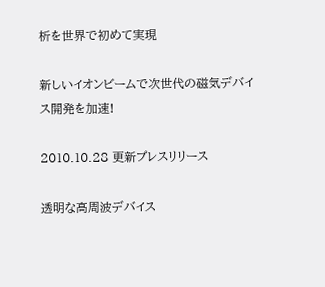析を世界で初めて実現

新しいイオンビームで次世代の磁気デバイス開発を加速!

2010.10.28 更新プレスリリース

透明な高周波デバイス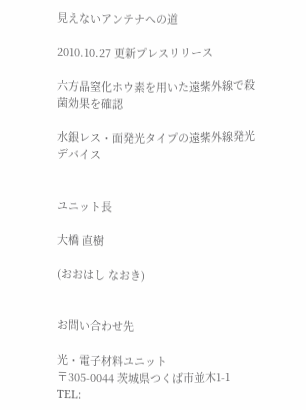見えないアンテナへの道

2010.10.27 更新プレスリリース

六方晶窒化ホウ素を用いた遠紫外線で殺菌効果を確認

水銀レス・面発光タイプの遠紫外線発光デバイス


ユニット長

大橋 直樹

(おおはし なおき)


お問い合わせ先

光・電子材料ユニット
〒305-0044 茨城県つくば市並木1-1
TEL: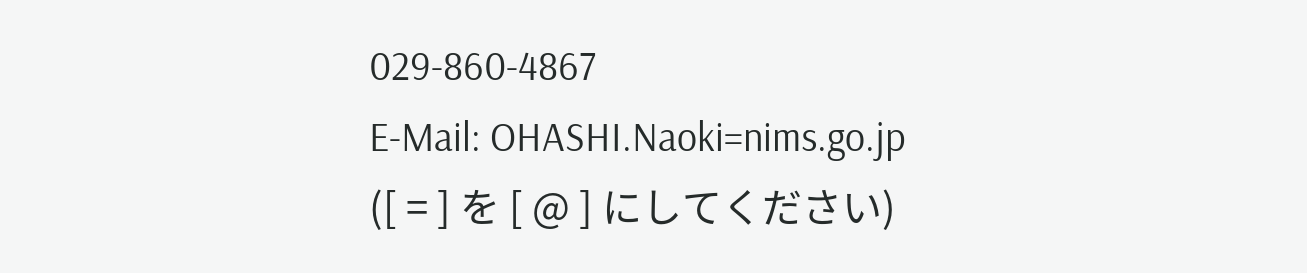029-860-4867
E-Mail: OHASHI.Naoki=nims.go.jp
([ = ] を [ @ ] にしてください)